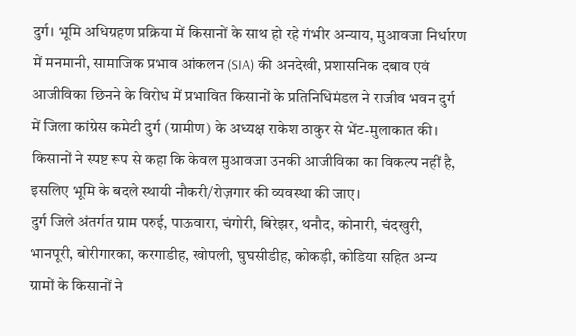दुर्ग। भूमि अधिग्रहण प्रक्रिया में किसानों के साथ हो रहे गंभीर अन्याय, मुआवजा निर्धारण में मनमानी, सामाजिक प्रभाव आंकलन (SIA) की अनदेखी, प्रशासनिक दबाव एवं आजीविका छिनने के विरोध में प्रभावित किसानों के प्रतिनिधिमंडल ने राजीव भवन दुर्ग में जिला कांग्रेस कमेटी दुर्ग (ग्रामीण) के अध्यक्ष राकेश ठाकुर से भेंट-मुलाकात की। किसानों ने स्पष्ट रूप से कहा कि केवल मुआवजा उनकी आजीविका का विकल्प नहीं है, इसलिए भूमि के बदले स्थायी नौकरी/रोज़गार की व्यवस्था की जाए।
दुर्ग जिले अंतर्गत ग्राम परुई, पाऊवारा, चंगोरी, बिरेझर, थनौद, कोनारी, चंदखुरी, भानपूरी, बोरीगारका, करगाडीह, खोपली, घुघसीडीह, कोकड़ी, कोडिया सहित अन्य ग्रामों के किसानों ने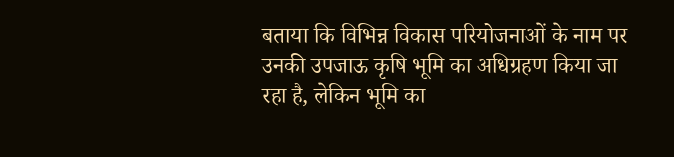बताया कि विभिन्न विकास परियोजनाओं के नाम पर उनकी उपजाऊ कृषि भूमि का अधिग्रहण किया जा रहा है, लेकिन भूमि का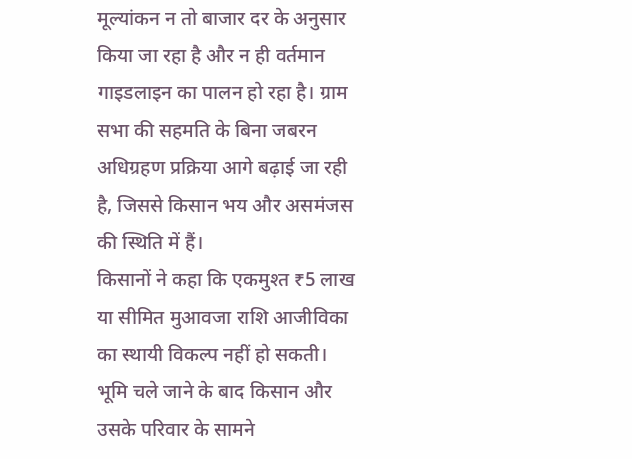मूल्यांकन न तो बाजार दर के अनुसार किया जा रहा है और न ही वर्तमान गाइडलाइन का पालन हो रहा है। ग्राम सभा की सहमति के बिना जबरन अधिग्रहण प्रक्रिया आगे बढ़ाई जा रही है, जिससे किसान भय और असमंजस की स्थिति में हैं।
किसानों ने कहा कि एकमुश्त ₹5 लाख या सीमित मुआवजा राशि आजीविका का स्थायी विकल्प नहीं हो सकती। भूमि चले जाने के बाद किसान और उसके परिवार के सामने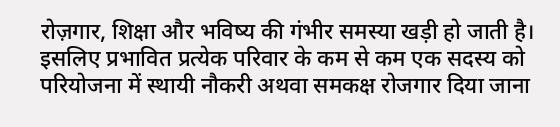रोज़गार, शिक्षा और भविष्य की गंभीर समस्या खड़ी हो जाती है। इसलिए प्रभावित प्रत्येक परिवार के कम से कम एक सदस्य को परियोजना में स्थायी नौकरी अथवा समकक्ष रोजगार दिया जाना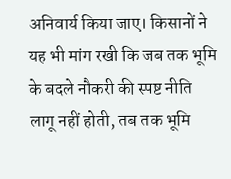अनिवार्य किया जाए। किसानों ने यह भी मांग रखी कि जब तक भूमि के बदले नौकरी की स्पष्ट नीति लागू नहीं होती, तब तक भूमि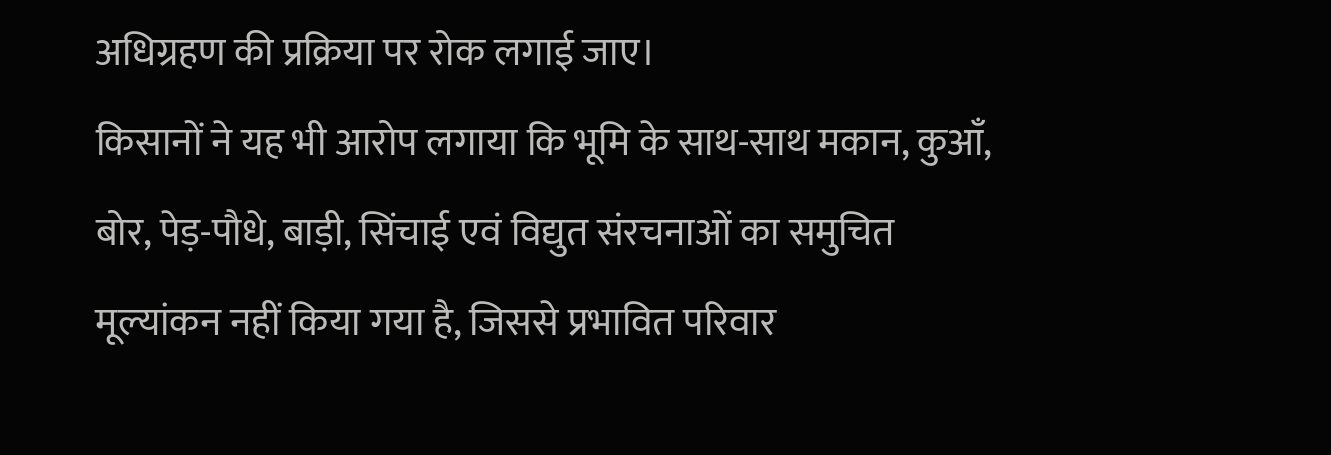अधिग्रहण की प्रक्रिया पर रोक लगाई जाए।
किसानों ने यह भी आरोप लगाया कि भूमि के साथ-साथ मकान, कुआँ, बोर, पेड़-पौधे, बाड़ी, सिंचाई एवं विद्युत संरचनाओं का समुचित मूल्यांकन नहीं किया गया है, जिससे प्रभावित परिवार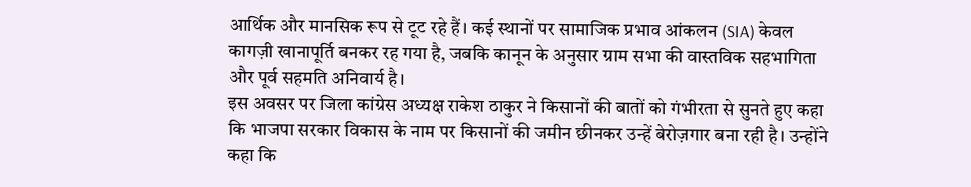आर्थिक और मानसिक रूप से टूट रहे हैं। कई स्थानों पर सामाजिक प्रभाव आंकलन (SIA) केवल कागज़ी खानापूर्ति बनकर रह गया है, जबकि कानून के अनुसार ग्राम सभा की वास्तविक सहभागिता और पूर्व सहमति अनिवार्य है।
इस अवसर पर जिला कांग्रेस अध्यक्ष राकेश ठाकुर ने किसानों की बातों को गंभीरता से सुनते हुए कहा कि भाजपा सरकार विकास के नाम पर किसानों की जमीन छीनकर उन्हें बेरोज़गार बना रही है। उन्होंने कहा कि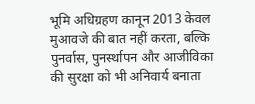भूमि अधिग्रहण कानून 2013 केवल मुआवजे की बात नहीं करता, बल्कि पुनर्वास, पुनर्स्थापन और आजीविका की सुरक्षा को भी अनिवार्य बनाता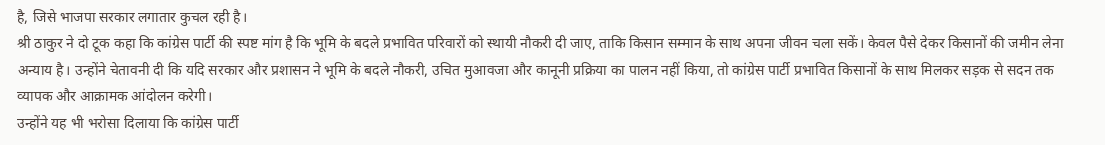है, जिसे भाजपा सरकार लगातार कुचल रही है।
श्री ठाकुर ने दो टूक कहा कि कांग्रेस पार्टी की स्पष्ट मांग है कि भूमि के बदले प्रभावित परिवारों को स्थायी नौकरी दी जाए, ताकि किसान सम्मान के साथ अपना जीवन चला सकें। केवल पैसे देकर किसानों की जमीन लेना अन्याय है। उन्होंने चेतावनी दी कि यदि सरकार और प्रशासन ने भूमि के बदले नौकरी, उचित मुआवजा और कानूनी प्रक्रिया का पालन नहीं किया, तो कांग्रेस पार्टी प्रभावित किसानों के साथ मिलकर सड़क से सदन तक व्यापक और आक्रामक आंदोलन करेगी।
उन्होंने यह भी भरोसा दिलाया कि कांग्रेस पार्टी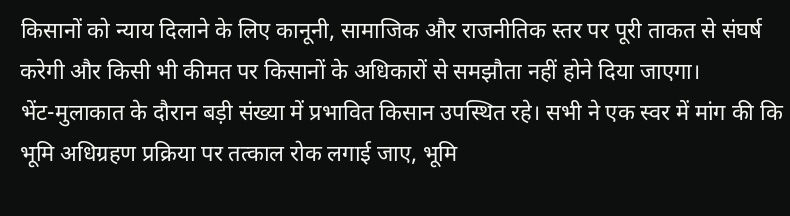किसानों को न्याय दिलाने के लिए कानूनी, सामाजिक और राजनीतिक स्तर पर पूरी ताकत से संघर्ष करेगी और किसी भी कीमत पर किसानों के अधिकारों से समझौता नहीं होने दिया जाएगा।
भेंट-मुलाकात के दौरान बड़ी संख्या में प्रभावित किसान उपस्थित रहे। सभी ने एक स्वर में मांग की कि भूमि अधिग्रहण प्रक्रिया पर तत्काल रोक लगाई जाए, भूमि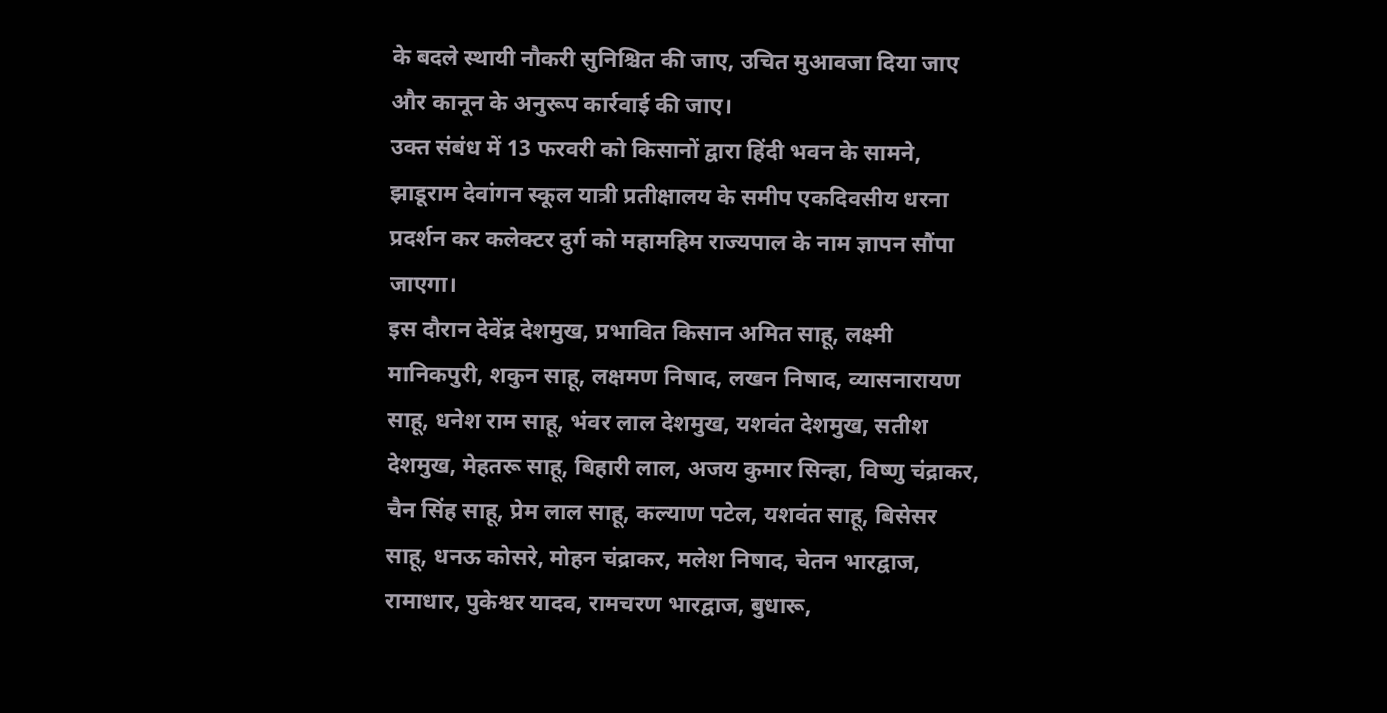के बदले स्थायी नौकरी सुनिश्चित की जाए, उचित मुआवजा दिया जाए और कानून के अनुरूप कार्रवाई की जाए।
उक्त संबंध में 13 फरवरी को किसानों द्वारा हिंदी भवन के सामने, झाडूराम देवांगन स्कूल यात्री प्रतीक्षालय के समीप एकदिवसीय धरना प्रदर्शन कर कलेक्टर दुर्ग को महामहिम राज्यपाल के नाम ज्ञापन सौंपा जाएगा।
इस दौरान देवेंद्र देशमुख, प्रभावित किसान अमित साहू, लक्ष्मी मानिकपुरी, शकुन साहू, लक्षमण निषाद, लखन निषाद, व्यासनारायण साहू, धनेश राम साहू, भंवर लाल देशमुख, यशवंत देशमुख, सतीश देशमुख, मेहतरू साहू, बिहारी लाल, अजय कुमार सिन्हा, विष्णु चंद्राकर, चैन सिंह साहू, प्रेम लाल साहू, कल्याण पटेल, यशवंत साहू, बिसेसर साहू, धनऊ कोसरे, मोहन चंद्राकर, मलेश निषाद, चेतन भारद्वाज, रामाधार, पुकेश्वर यादव, रामचरण भारद्वाज, बुधारू,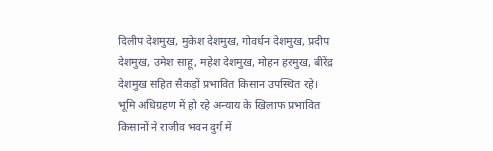दिलीप देशमुख, मुकेश देशमुख, गोवर्धन देशमुख, प्रदीप देशमुख, उमेश साहू, महेश देशमुख, मोहन हरमुख, बीरेंद्र देशमुख सहित सैकड़ों प्रभावित किसान उपस्थित रहे।
भूमि अधिग्रहण में हो रहे अन्याय के खिलाफ प्रभावित किसानों ने राजीव भवन दुर्ग में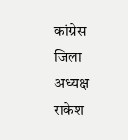कांग्रेस जिला अध्यक्ष राकेश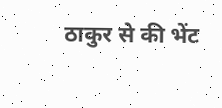ठाकुर से की भेंट